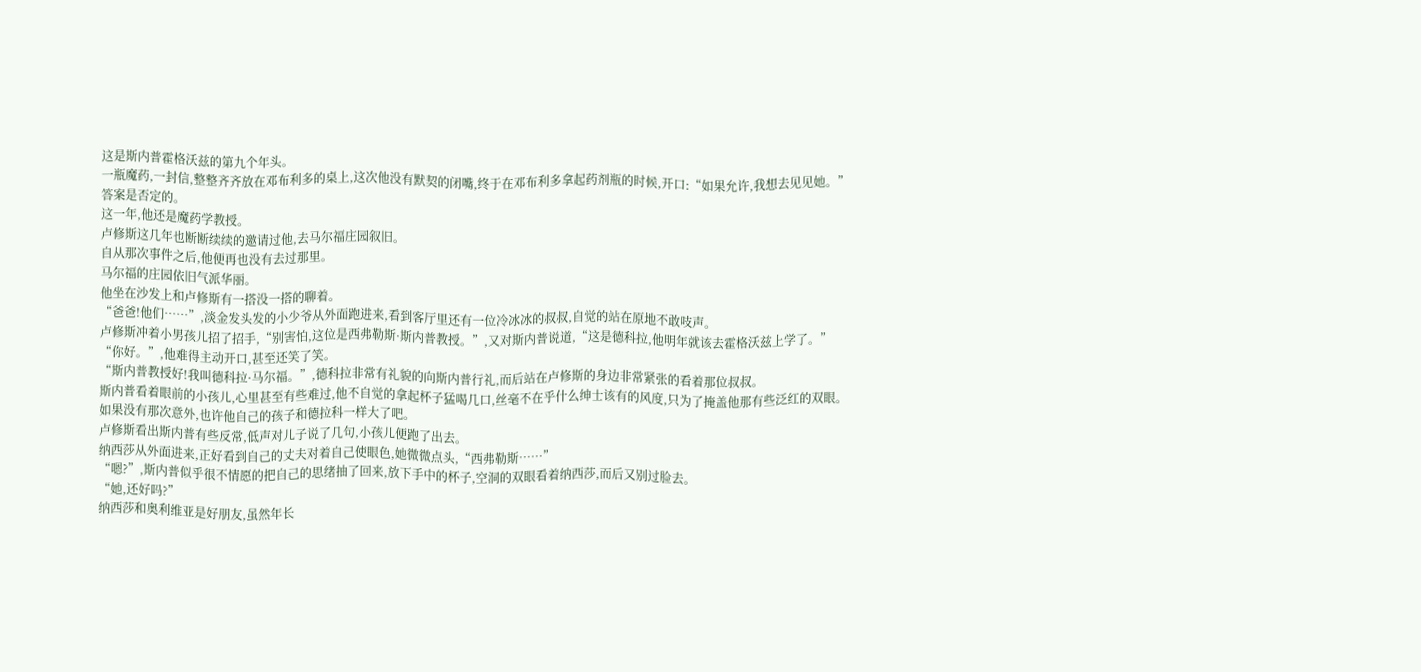这是斯内普霍格沃兹的第九个年头。
一瓶魔药,一封信,整整齐齐放在邓布利多的桌上,这次他没有默契的闭嘴,终于在邓布利多拿起药剂瓶的时候,开口:“如果允许,我想去见见她。”
答案是否定的。
这一年,他还是魔药学教授。
卢修斯这几年也断断续续的邀请过他,去马尔福庄园叙旧。
自从那次事件之后,他便再也没有去过那里。
马尔福的庄园依旧气派华丽。
他坐在沙发上和卢修斯有一搭没一搭的聊着。
“爸爸!他们……”,淡金发头发的小少爷从外面跑进来,看到客厅里还有一位冷冰冰的叔叔,自觉的站在原地不敢吱声。
卢修斯冲着小男孩儿招了招手,“别害怕,这位是西弗勒斯·斯内普教授。”,又对斯内普说道,“这是德科拉,他明年就该去霍格沃兹上学了。”
“你好。”,他难得主动开口,甚至还笑了笑。
“斯内普教授好!我叫德科拉·马尔福。”,德科拉非常有礼貌的向斯内普行礼,而后站在卢修斯的身边非常紧张的看着那位叔叔。
斯内普看着眼前的小孩儿,心里甚至有些难过,他不自觉的拿起杯子猛喝几口,丝毫不在乎什么绅士该有的风度,只为了掩盖他那有些泛红的双眼。
如果没有那次意外,也许他自己的孩子和德拉科一样大了吧。
卢修斯看出斯内普有些反常,低声对儿子说了几句,小孩儿便跑了出去。
纳西莎从外面进来,正好看到自己的丈夫对着自己使眼色,她微微点头,“西弗勒斯……”
“嗯?”,斯内普似乎很不情愿的把自己的思绪抽了回来,放下手中的杯子,空洞的双眼看着纳西莎,而后又别过脸去。
“她,还好吗?”
纳西莎和奥利维亚是好朋友,虽然年长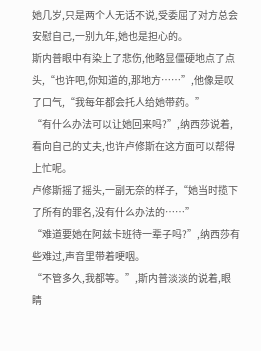她几岁,只是两个人无话不说,受委屈了对方总会安慰自己,一别九年,她也是担心的。
斯内普眼中有染上了悲伤,他略显僵硬地点了点头,“也许吧,你知道的,那地方……”,他像是叹了口气,“我每年都会托人给她带药。”
“有什么办法可以让她回来吗?”,纳西莎说着,看向自己的丈夫,也许卢修斯在这方面可以帮得上忙呢。
卢修斯摇了摇头,一副无奈的样子,“她当时揽下了所有的罪名,没有什么办法的……”
“难道要她在阿兹卡班待一辈子吗?”,纳西莎有些难过,声音里带着哽咽。
“不管多久,我都等。”,斯内普淡淡的说着,眼睛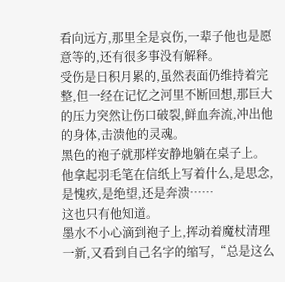看向远方,那里全是哀伤,一辈子他也是愿意等的,还有很多事没有解释。
受伤是日积月累的,虽然表面仍维持着完整,但一经在记忆之河里不断回想,那巨大的压力突然让伤口破裂,鲜血奔流,冲出他的身体,击溃他的灵魂。
黑色的袍子就那样安静地躺在桌子上。
他拿起羽毛笔在信纸上写着什么,是思念,是愧疚,是绝望,还是奔溃……
这也只有他知道。
墨水不小心滴到袍子上,挥动着魔杖清理一新,又看到自己名字的缩写,“总是这么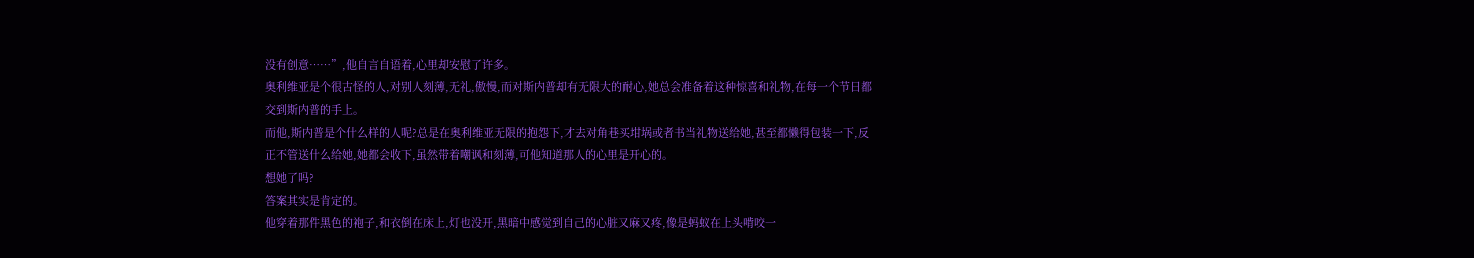没有创意……”,他自言自语着,心里却安慰了许多。
奥利维亚是个很古怪的人,对别人刻薄,无礼,傲慢,而对斯内普却有无限大的耐心,她总会准备着这种惊喜和礼物,在每一个节日都交到斯内普的手上。
而他,斯内普是个什么样的人呢?总是在奥利维亚无限的抱怨下,才去对角巷买坩埚或者书当礼物送给她,甚至都懒得包装一下,反正不管送什么给她,她都会收下,虽然带着嘲讽和刻薄,可他知道那人的心里是开心的。
想她了吗?
答案其实是肯定的。
他穿着那件黑色的袍子,和衣倒在床上,灯也没开,黑暗中感觉到自己的心脏又麻又疼,像是蚂蚁在上头啃咬一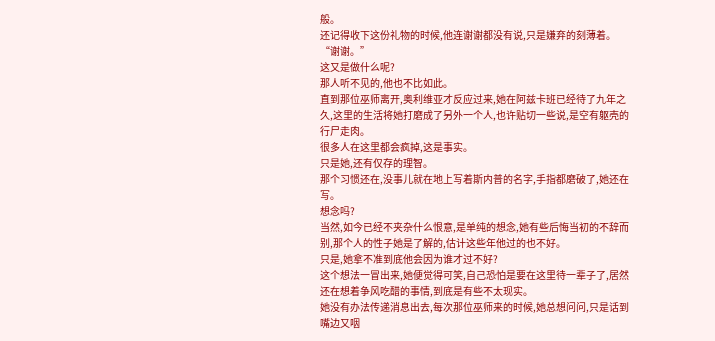般。
还记得收下这份礼物的时候,他连谢谢都没有说,只是嫌弃的刻薄着。
“谢谢。”
这又是做什么呢?
那人听不见的,他也不比如此。
直到那位巫师离开,奥利维亚才反应过来,她在阿兹卡班已经待了九年之久,这里的生活将她打磨成了另外一个人,也许贴切一些说,是空有躯壳的行尸走肉。
很多人在这里都会疯掉,这是事实。
只是她,还有仅存的理智。
那个习惯还在,没事儿就在地上写着斯内普的名字,手指都磨破了,她还在写。
想念吗?
当然,如今已经不夹杂什么恨意,是单纯的想念,她有些后悔当初的不辞而别,那个人的性子她是了解的,估计这些年他过的也不好。
只是,她拿不准到底他会因为谁才过不好?
这个想法一冒出来,她便觉得可笑,自己恐怕是要在这里待一辈子了,居然还在想着争风吃醋的事情,到底是有些不太现实。
她没有办法传递消息出去,每次那位巫师来的时候,她总想问问,只是话到嘴边又咽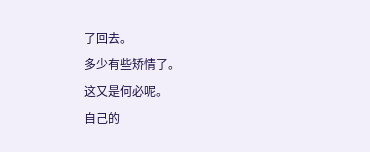了回去。
多少有些矫情了。
这又是何必呢。
自己的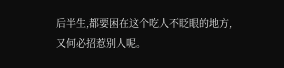后半生,都要困在这个吃人不眨眼的地方,又何必招惹别人呢。